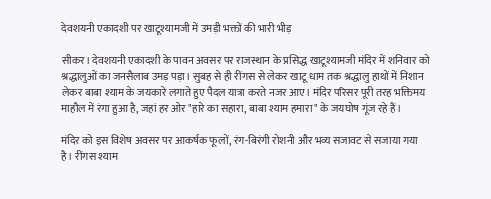देवशयनी एकादशी पर खाटूश्यामजी में उमड़ी भक्तों की भारी भीड़

सीकर। देवशयनी एकादशी के पावन अवसर पर राजस्थान के प्रसिद्ध खाटूश्यामजी मंदिर में शनिवार को श्रद्धालुओं का जनसैलाब उमड़ पड़ा। सुबह से ही रींगस से लेकर खाटू धाम तक श्रद्धालु हाथों में निशान लेकर बाबा श्याम के जयकारे लगाते हुए पैदल यात्रा करते नजर आए। मंदिर परिसर पूरी तरह भक्तिमय माहौल में रंगा हुआ है, जहां हर ओर "हारे का सहारा, बाबा श्याम हमारा" के जयघोष गूंज रहे हैं।

मंदिर को इस विशेष अवसर पर आकर्षक फूलों, रंग-बिरंगी रोशनी और भव्य सजावट से सजाया गया है। रींगस श्याम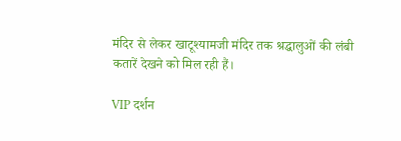मंदिर से लेकर खाटूश्यामजी मंदिर तक श्रद्धालुओं की लंबी कतारें देखने को मिल रही हैं।

VIP दर्शन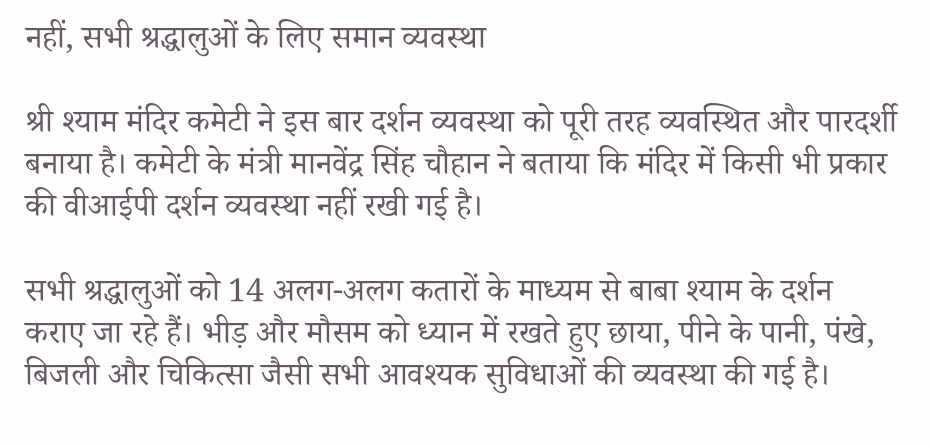नहीं, सभी श्रद्धालुओं के लिए समान व्यवस्था

श्री श्याम मंदिर कमेटी ने इस बार दर्शन व्यवस्था को पूरी तरह व्यवस्थित और पारदर्शी बनाया है। कमेटी के मंत्री मानवेंद्र सिंह चौहान ने बताया कि मंदिर में किसी भी प्रकार की वीआईपी दर्शन व्यवस्था नहीं रखी गई है।

सभी श्रद्धालुओं को 14 अलग-अलग कतारों के माध्यम से बाबा श्याम के दर्शन कराए जा रहे हैं। भीड़ और मौसम को ध्यान में रखते हुए छाया, पीने के पानी, पंखे, बिजली और चिकित्सा जैसी सभी आवश्यक सुविधाओं की व्यवस्था की गई है।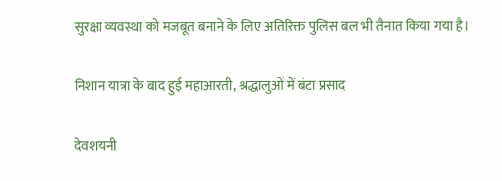सुरक्षा व्यवस्था को मजबूत बनाने के लिए अतिरिक्त पुलिस बल भी तैनात किया गया है।

निशान यात्रा के बाद हुई महाआरती, श्रद्धालुओं में बंटा प्रसाद

देवशयनी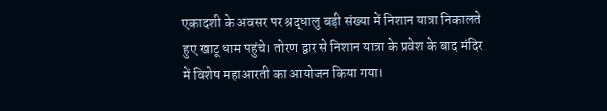एकादशी के अवसर पर श्रद्धालु बड़ी संख्या में निशान यात्रा निकालते हुए खाटू धाम पहुंचे। तोरण द्वार से निशान यात्रा के प्रवेश के बाद मंदिर में विशेष महाआरती का आयोजन किया गया।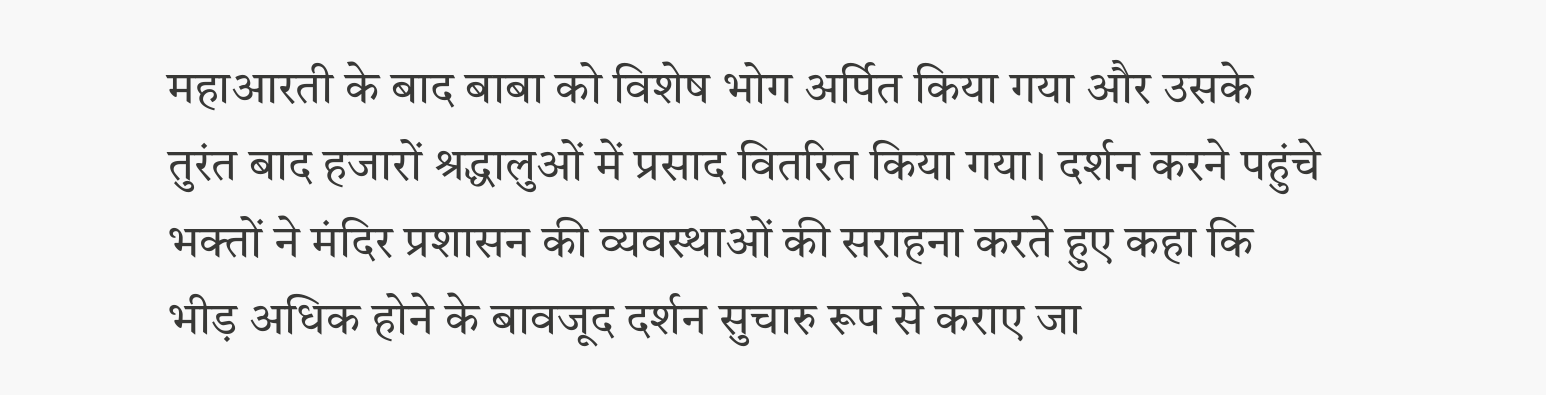महाआरती के बाद बाबा को विशेष भोग अर्पित किया गया और उसके तुरंत बाद हजारों श्रद्धालुओं में प्रसाद वितरित किया गया। दर्शन करने पहुंचे भक्तों ने मंदिर प्रशासन की व्यवस्थाओं की सराहना करते हुए कहा कि भीड़ अधिक होने के बावजूद दर्शन सुचारु रूप से कराए जा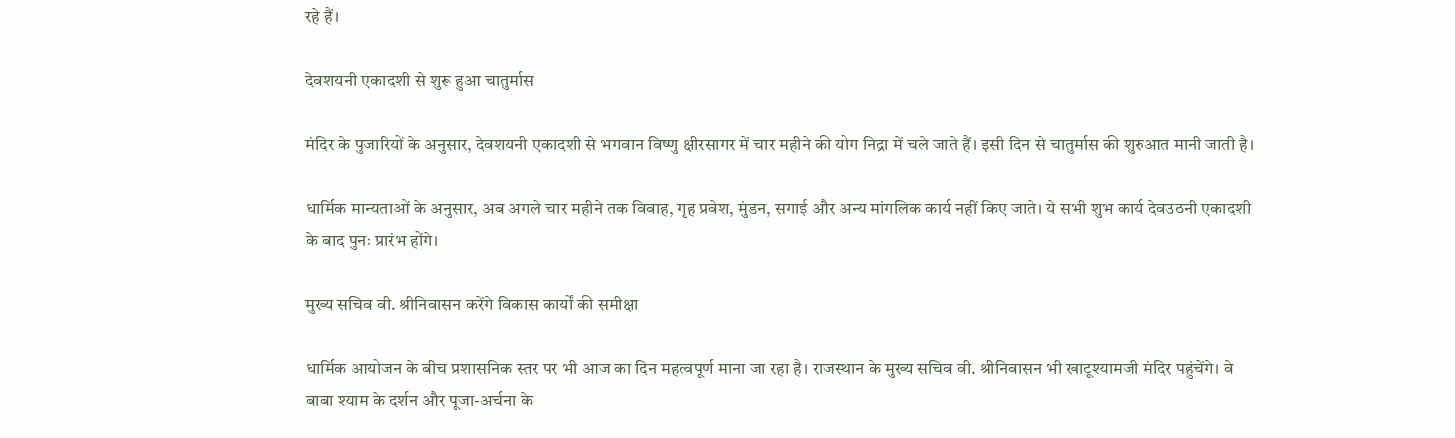रहे हैं।

देवशयनी एकादशी से शुरू हुआ चातुर्मास

मंदिर के पुजारियों के अनुसार, देवशयनी एकादशी से भगवान विष्णु क्षीरसागर में चार महीने की योग निद्रा में चले जाते हैं। इसी दिन से चातुर्मास की शुरुआत मानी जाती है।

धार्मिक मान्यताओं के अनुसार, अब अगले चार महीने तक विवाह, गृह प्रवेश, मुंडन, सगाई और अन्य मांगलिक कार्य नहीं किए जाते। ये सभी शुभ कार्य देवउठनी एकादशी के बाद पुनः प्रारंभ होंगे।

मुख्य सचिव वी. श्रीनिवासन करेंगे विकास कार्यों की समीक्षा

धार्मिक आयोजन के बीच प्रशासनिक स्तर पर भी आज का दिन महत्वपूर्ण माना जा रहा है। राजस्थान के मुख्य सचिव वी. श्रीनिवासन भी खाटूश्यामजी मंदिर पहुंचेंगे। वे बाबा श्याम के दर्शन और पूजा-अर्चना के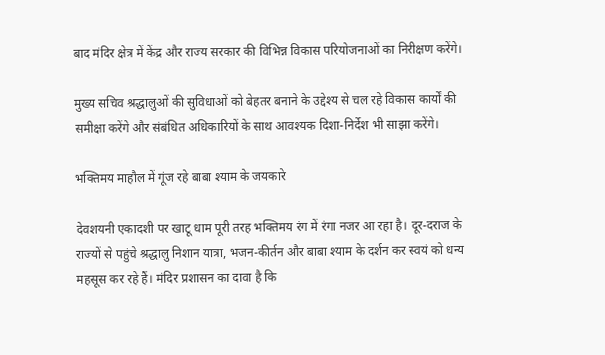बाद मंदिर क्षेत्र में केंद्र और राज्य सरकार की विभिन्न विकास परियोजनाओं का निरीक्षण करेंगे।

मुख्य सचिव श्रद्धालुओं की सुविधाओं को बेहतर बनाने के उद्देश्य से चल रहे विकास कार्यों की समीक्षा करेंगे और संबंधित अधिकारियों के साथ आवश्यक दिशा-निर्देश भी साझा करेंगे।

भक्तिमय माहौल में गूंज रहे बाबा श्याम के जयकारे

देवशयनी एकादशी पर खाटू धाम पूरी तरह भक्तिमय रंग में रंगा नजर आ रहा है। दूर-दराज के राज्यों से पहुंचे श्रद्धालु निशान यात्रा, भजन-कीर्तन और बाबा श्याम के दर्शन कर स्वयं को धन्य महसूस कर रहे हैं। मंदिर प्रशासन का दावा है कि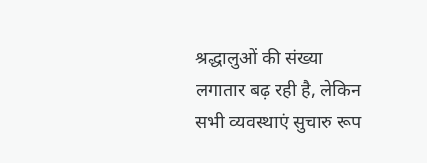श्रद्धालुओं की संख्या लगातार बढ़ रही है, लेकिन सभी व्यवस्थाएं सुचारु रूप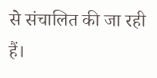से संचालित की जा रही हैं।